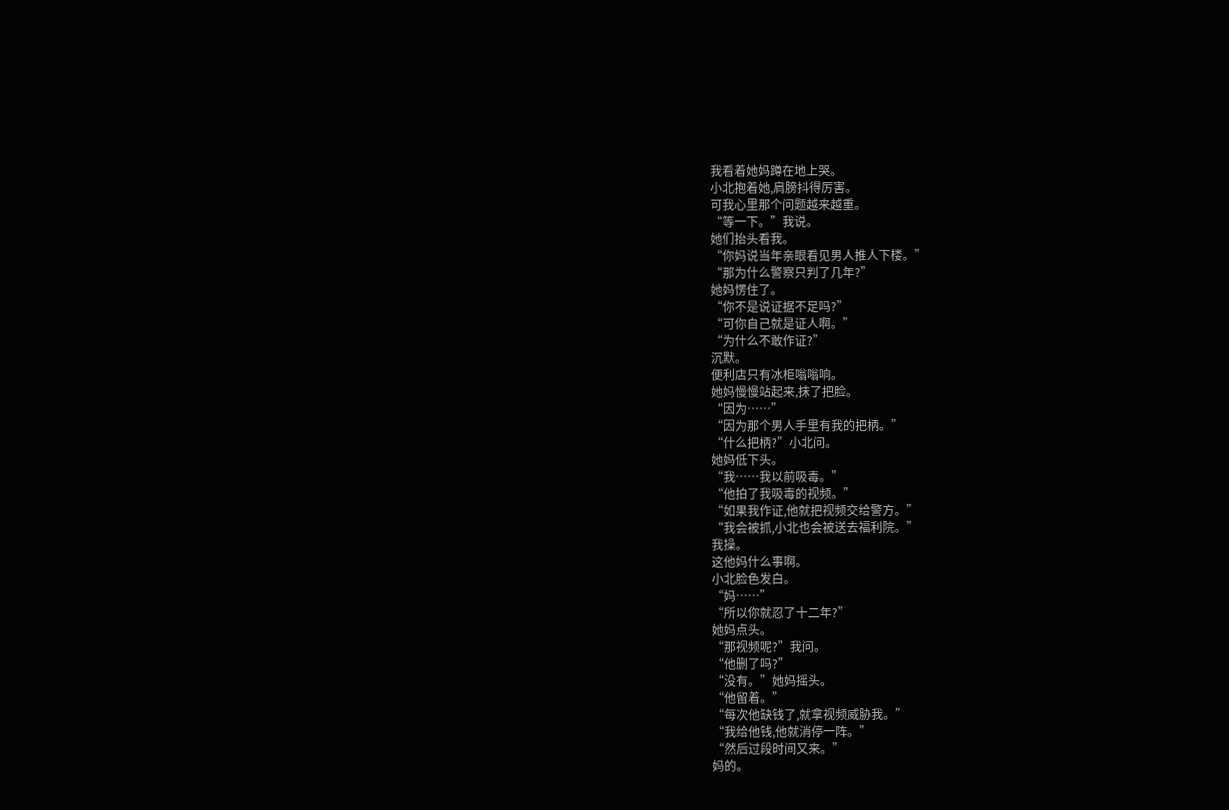我看着她妈蹲在地上哭。
小北抱着她,肩膀抖得厉害。
可我心里那个问题越来越重。
“等一下。”我说。
她们抬头看我。
“你妈说当年亲眼看见男人推人下楼。”
“那为什么警察只判了几年?”
她妈愣住了。
“你不是说证据不足吗?”
“可你自己就是证人啊。”
“为什么不敢作证?”
沉默。
便利店只有冰柜嗡嗡响。
她妈慢慢站起来,抹了把脸。
“因为……”
“因为那个男人手里有我的把柄。”
“什么把柄?”小北问。
她妈低下头。
“我……我以前吸毒。”
“他拍了我吸毒的视频。”
“如果我作证,他就把视频交给警方。”
“我会被抓,小北也会被送去福利院。”
我操。
这他妈什么事啊。
小北脸色发白。
“妈……”
“所以你就忍了十二年?”
她妈点头。
“那视频呢?”我问。
“他删了吗?”
“没有。”她妈摇头。
“他留着。”
“每次他缺钱了,就拿视频威胁我。”
“我给他钱,他就消停一阵。”
“然后过段时间又来。”
妈的。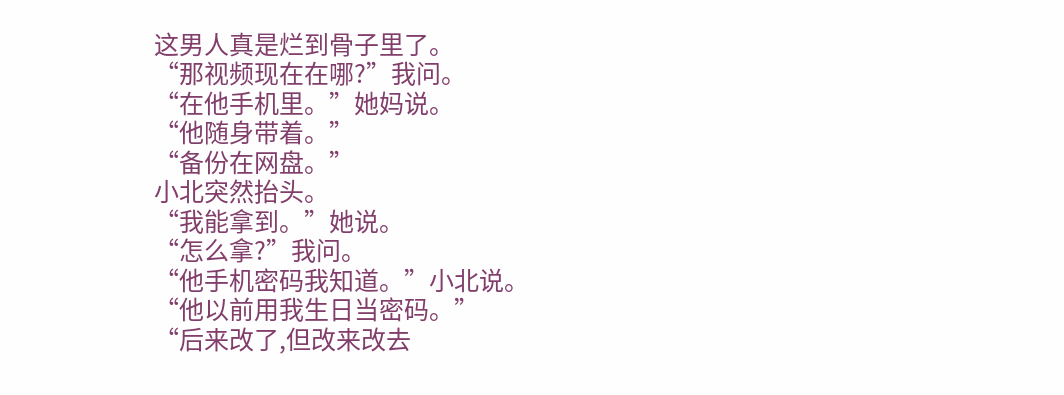这男人真是烂到骨子里了。
“那视频现在在哪?”我问。
“在他手机里。”她妈说。
“他随身带着。”
“备份在网盘。”
小北突然抬头。
“我能拿到。”她说。
“怎么拿?”我问。
“他手机密码我知道。”小北说。
“他以前用我生日当密码。”
“后来改了,但改来改去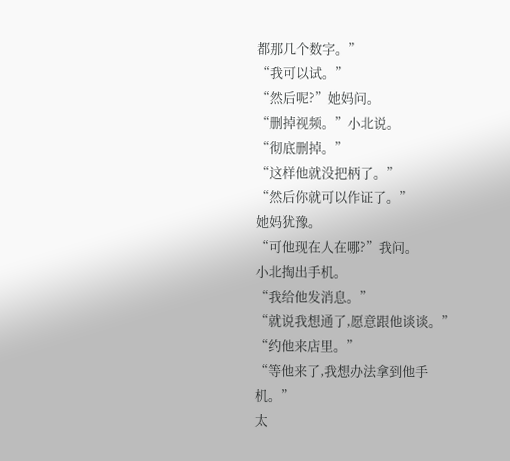都那几个数字。”
“我可以试。”
“然后呢?”她妈问。
“删掉视频。”小北说。
“彻底删掉。”
“这样他就没把柄了。”
“然后你就可以作证了。”
她妈犹豫。
“可他现在人在哪?”我问。
小北掏出手机。
“我给他发消息。”
“就说我想通了,愿意跟他谈谈。”
“约他来店里。”
“等他来了,我想办法拿到他手机。”
太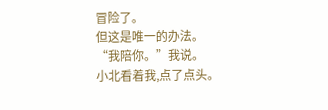冒险了。
但这是唯一的办法。
“我陪你。”我说。
小北看着我,点了点头。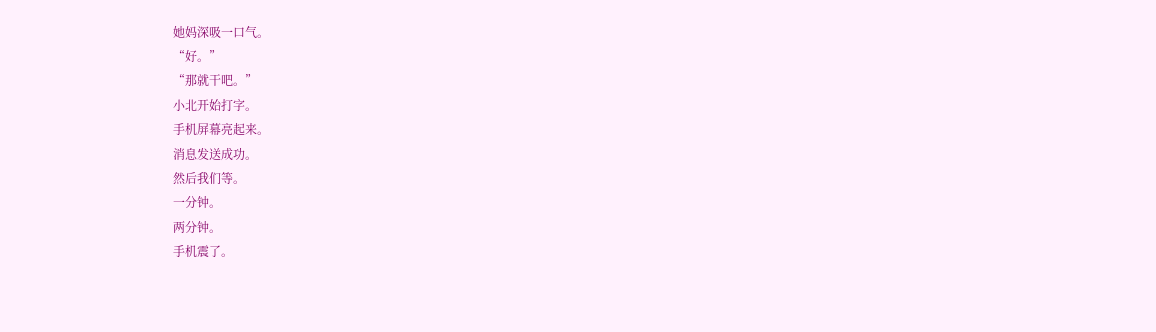她妈深吸一口气。
“好。”
“那就干吧。”
小北开始打字。
手机屏幕亮起来。
消息发送成功。
然后我们等。
一分钟。
两分钟。
手机震了。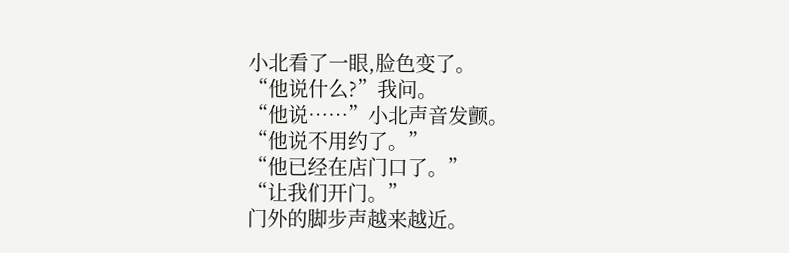小北看了一眼,脸色变了。
“他说什么?”我问。
“他说……”小北声音发颤。
“他说不用约了。”
“他已经在店门口了。”
“让我们开门。”
门外的脚步声越来越近。